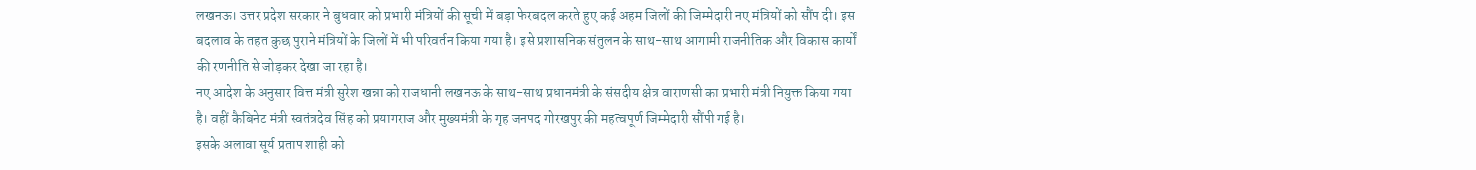लखनऊ। उत्तर प्रदेश सरकार ने बुधवार को प्रभारी मंत्रियों की सूची में बड़ा फेरबदल करते हुए कई अहम जिलों की जिम्मेदारी नए मंत्रियों को सौंप दी। इस बदलाव के तहत कुछ पुराने मंत्रियों के जिलों में भी परिवर्तन किया गया है। इसे प्रशासनिक संतुलन के साथ-साथ आगामी राजनीतिक और विकास कार्यों की रणनीति से जोड़कर देखा जा रहा है।
नए आदेश के अनुसार वित्त मंत्री सुरेश खन्ना को राजधानी लखनऊ के साथ-साथ प्रधानमंत्री के संसदीय क्षेत्र वाराणसी का प्रभारी मंत्री नियुक्त किया गया है। वहीं कैबिनेट मंत्री स्वतंत्रदेव सिंह को प्रयागराज और मुख्यमंत्री के गृह जनपद गोरखपुर की महत्वपूर्ण जिम्मेदारी सौंपी गई है।
इसके अलावा सूर्य प्रताप शाही को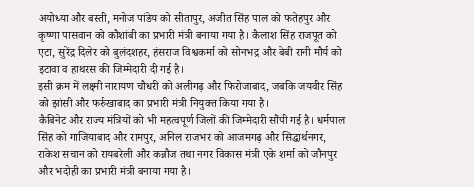अयोध्या और बस्ती, मनोज पांडेय को सीतापुर, अजीत सिंह पाल को फतेहपुर और कृष्णा पासवान को कौशांबी का प्रभारी मंत्री बनाया गया है। कैलाश सिंह राजपूत को एटा, सुरेंद्र दिलेर को बुलंदशहर, हंसराज विश्वकर्मा को सोनभद्र और बेबी रानी मौर्य को इटावा व हाथरस की जिम्मेदारी दी गई है।
इसी क्रम में लक्ष्मी नारायण चौधरी को अलीगढ़ और फिरोजाबाद, जबकि जयवीर सिंह को झांसी और फर्रुखाबाद का प्रभारी मंत्री नियुक्त किया गया है।
कैबिनेट और राज्य मंत्रियों को भी महत्वपूर्ण जिलों की जिम्मेदारी सौंपी गई है। धर्मपाल सिंह को गाजियाबाद और रामपुर, अनिल राजभर को आजमगढ़ और सिद्धार्थनगर, राकेश सचान को रायबरेली और कन्नौज तथा नगर विकास मंत्री एके शर्मा को जौनपुर और भदोही का प्रभारी मंत्री बनाया गया है।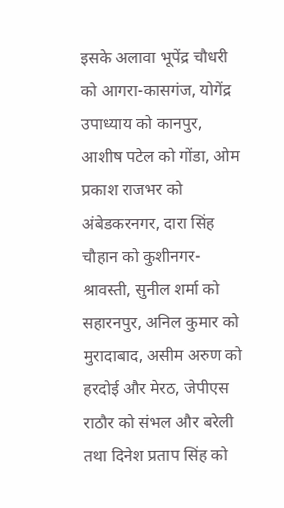इसके अलावा भूपेंद्र चौधरी को आगरा-कासगंज, योगेंद्र उपाध्याय को कानपुर, आशीष पटेल को गोंडा, ओम प्रकाश राजभर को अंबेडकरनगर, दारा सिंह चौहान को कुशीनगर-श्रावस्ती, सुनील शर्मा को सहारनपुर, अनिल कुमार को मुरादाबाद, असीम अरुण को हरदोई और मेरठ, जेपीएस राठौर को संभल और बरेली तथा दिनेश प्रताप सिंह को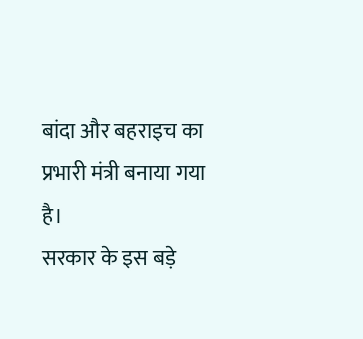बांदा और बहराइच का प्रभारी मंत्री बनाया गया है।
सरकार के इस बड़े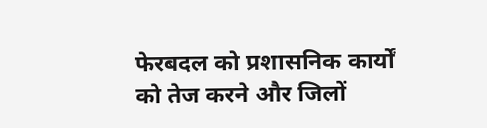फेरबदल को प्रशासनिक कार्यों को तेज करने और जिलों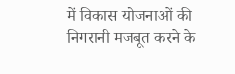में विकास योजनाओं की निगरानी मजबूत करने के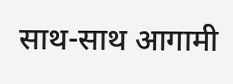साथ-साथ आगामी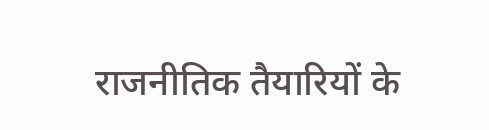राजनीतिक तैयारियों के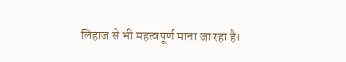लिहाज से भी महत्वपूर्ण माना जा रहा है।